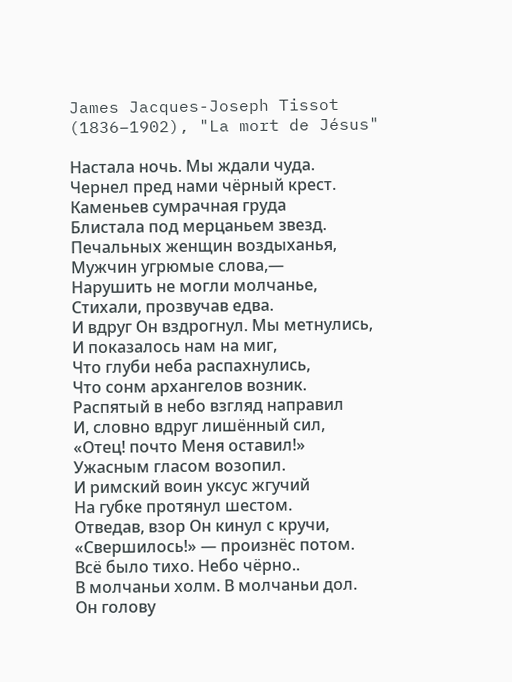James Jacques-Joseph Tissot (1836–1902), "La mort de Jésus"

Настала ночь. Мы ждали чуда.
Чернел пред нами чёрный крест.
Каменьев сумрачная груда
Блистала под мерцаньем звезд.
Печальных женщин воздыханья,
Мужчин угрюмые слова,—
Нарушить не могли молчанье,
Стихали, прозвучав едва.
И вдруг Он вздрогнул. Мы метнулись,
И показалось нам на миг,
Что глуби неба распахнулись,
Что сонм архангелов возник.
Распятый в небо взгляд направил
И, словно вдруг лишённый сил,
«Отец! почто Меня оставил!»
Ужасным гласом возопил.
И римский воин уксус жгучий
На губке протянул шестом.
Отведав, взор Он кинул с кручи,
«Свершилось!» — произнёс потом.
Всё было тихо. Небо чёрно..
В молчаньи холм. В молчаньи дол.
Он голову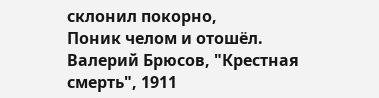склонил покорно,
Поник челом и отошёл.
Валерий Брюсов, "Крестная смерть", 1911